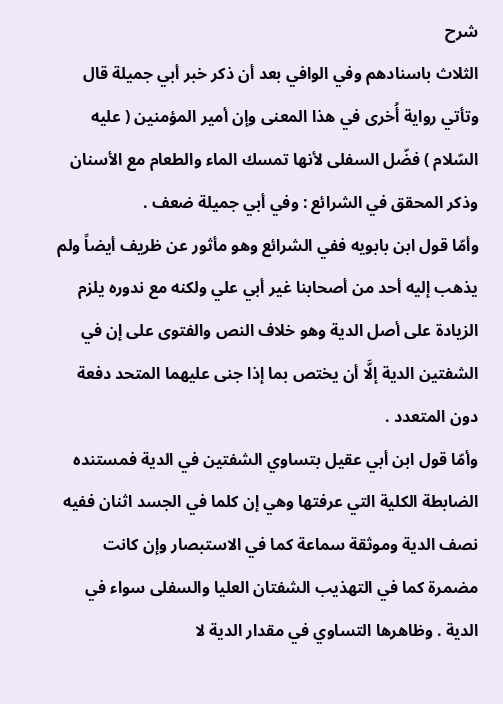شرح
الثلاث باسنادهم وفي الوافي بعد أن ذكر خبر أبي جميلة قال وتأتي رواية أُخرى في هذا المعنى وإن أمير المؤمنين ( عليه السّلام ) فضّل السفلى لأنها تمسك الماء والطعام مع الأسنان وذكر المحقق في الشرائع : وفي أبي جميلة ضعف .
وأمّا قول ابن بابويه ففي الشرائع وهو مأثور عن ظريف أيضاً ولم يذهب إليه أحد من أصحابنا غير أبي علي ولكنه مع ندوره يلزم الزيادة على أصل الدية وهو خلاف النص والفتوى على إن في الشفتين الدية إلَّا أن يختص بما إذا جنى عليهما المتحد دفعة دون المتعدد .
وأمّا قول ابن أبي عقيل بتساوي الشفتين في الدية فمستنده الضابطة الكلية التي عرفتها وهي إن كلما في الجسد اثنان ففيه نصف الدية وموثقة سماعة كما في الاستبصار وإن كانت مضمرة كما في التهذيب الشفتان العليا والسفلى سواء في الدية . وظاهرها التساوي في مقدار الدية لا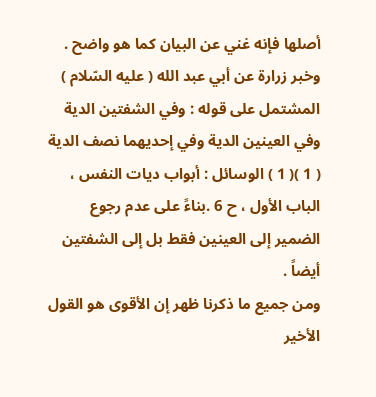أصلها فإنه غني عن البيان كما هو واضح .
وخبر زرارة عن أبي عبد الله ( عليه السّلام ) المشتمل على قوله : وفي الشفتين الدية وفي العينين الدية وفي إحديهما نصف الدية ( 1 )( 1 ) الوسائل : أبواب ديات النفس ، الباب الأول ، ح 6 .بناءً على عدم رجوع الضمير إلى العينين فقط بل إلى الشفتين أيضاً .
ومن جميع ما ذكرنا ظهر إن الأقوى هو القول الأخير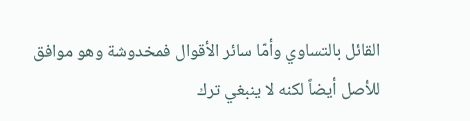القائل بالتساوي وأمّا سائر الأقوال فمخدوشة وهو موافق للأصل أيضاً لكنه لا ينبغي ترك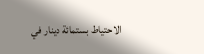الاحتياط بستمائة دينار في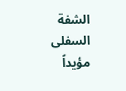الشفة السفلى مؤيداً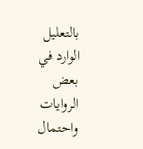بالتعليل الوارد في بعض الروايات واحتمال